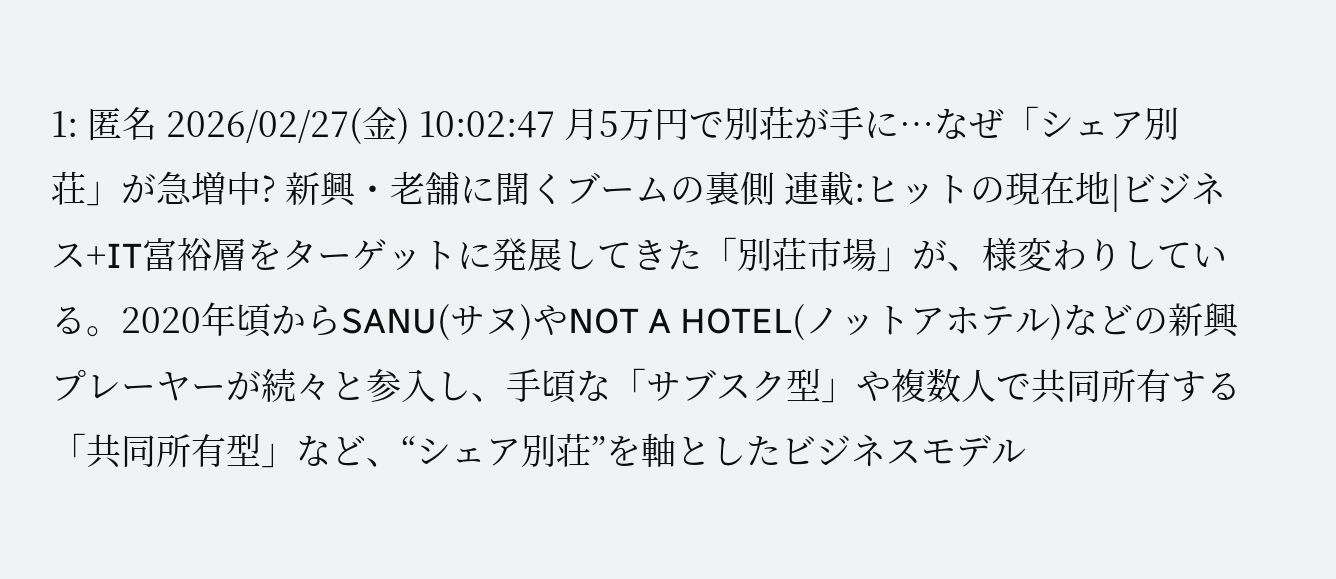1: 匿名 2026/02/27(金) 10:02:47 月5万円で別荘が手に…なぜ「シェア別荘」が急増中? 新興・老舗に聞くブームの裏側 連載:ヒットの現在地|ビジネス+IT富裕層をターゲットに発展してきた「別荘市場」が、様変わりしている。2020年頃からSANU(サヌ)やNOT A HOTEL(ノットアホテル)などの新興プレーヤーが続々と参入し、手頃な「サブスク型」や複数人で共同所有する「共同所有型」など、“シェア別荘”を軸としたビジネスモデル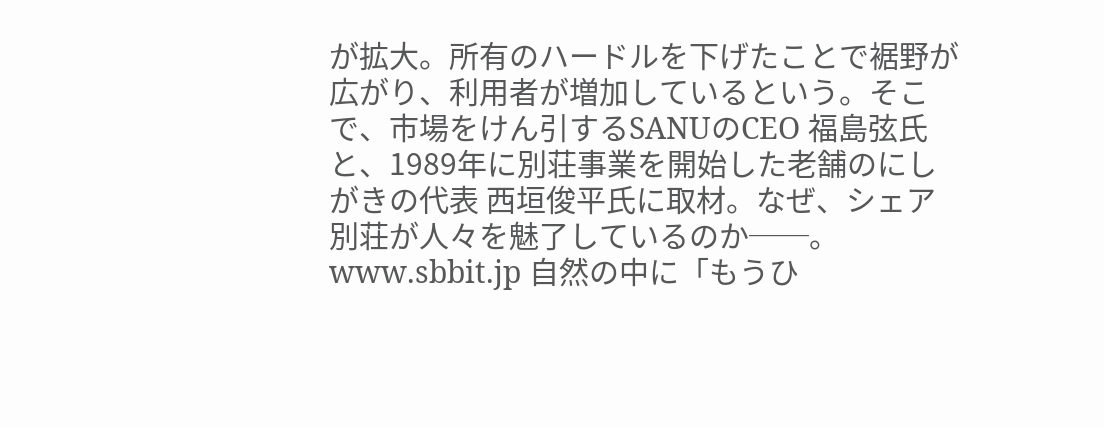が拡大。所有のハードルを下げたことで裾野が広がり、利用者が増加しているという。そこで、市場をけん引するSANUのCEO 福島弦氏と、1989年に別荘事業を開始した老舗のにしがきの代表 西垣俊平氏に取材。なぜ、シェア別荘が人々を魅了しているのか──。www.sbbit.jp 自然の中に「もうひ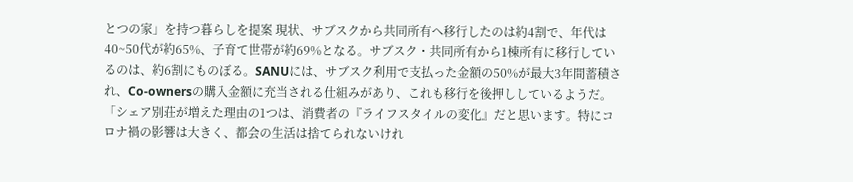とつの家」を持つ暮らしを提案 現状、サブスクから共同所有へ移行したのは約4割で、年代は40~50代が約65%、子育て世帯が約69%となる。サブスク・共同所有から1棟所有に移行しているのは、約6割にものぼる。SANUには、サブスク利用で支払った金額の50%が最大3年間蓄積され、Co-ownersの購入金額に充当される仕組みがあり、これも移行を後押ししているようだ。 「シェア別荘が増えた理由の1つは、消費者の『ライフスタイルの変化』だと思います。特にコロナ禍の影響は大きく、都会の生活は捨てられないけれ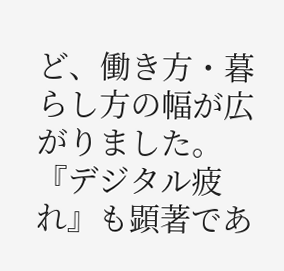ど、働き方・暮らし方の幅が広がりました。『デジタル疲れ』も顕著であ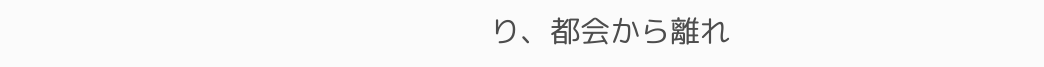り、都会から離れ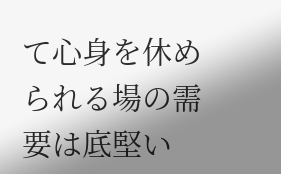て心身を休められる場の需要は底堅い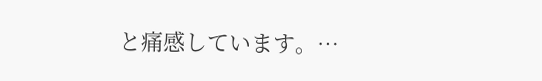と痛感しています。…